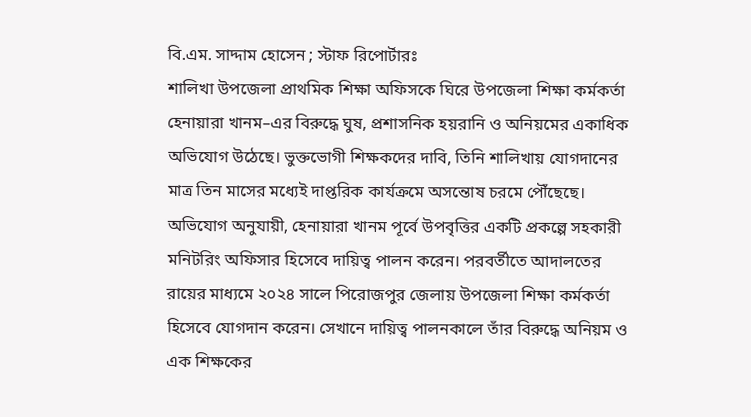বি.এম. সাদ্দাম হোসেন ; স্টাফ রিপোর্টারঃ
শালিখা উপজেলা প্রাথমিক শিক্ষা অফিসকে ঘিরে উপজেলা শিক্ষা কর্মকর্তা হেনায়ারা খানম–এর বিরুদ্ধে ঘুষ, প্রশাসনিক হয়রানি ও অনিয়মের একাধিক অভিযোগ উঠেছে। ভুক্তভোগী শিক্ষকদের দাবি, তিনি শালিখায় যোগদানের মাত্র তিন মাসের মধ্যেই দাপ্তরিক কার্যক্রমে অসন্তোষ চরমে পৌঁছেছে।
অভিযোগ অনুযায়ী, হেনায়ারা খানম পূর্বে উপবৃত্তির একটি প্রকল্পে সহকারী মনিটরিং অফিসার হিসেবে দায়িত্ব পালন করেন। পরবর্তীতে আদালতের রায়ের মাধ্যমে ২০২৪ সালে পিরোজপুর জেলায় উপজেলা শিক্ষা কর্মকর্তা হিসেবে যোগদান করেন। সেখানে দায়িত্ব পালনকালে তাঁর বিরুদ্ধে অনিয়ম ও এক শিক্ষকের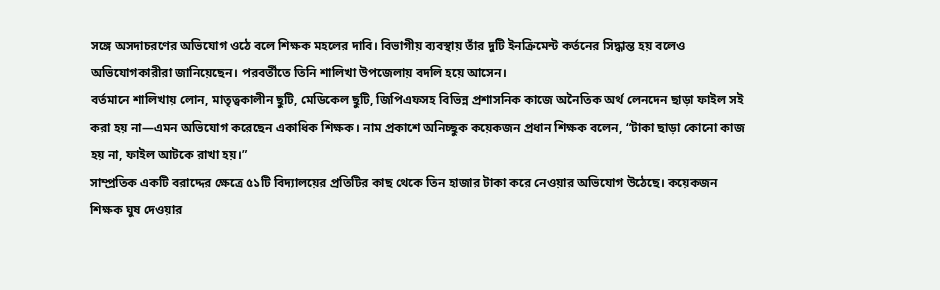সঙ্গে অসদাচরণের অভিযোগ ওঠে বলে শিক্ষক মহলের দাবি। বিভাগীয় ব্যবস্থায় তাঁর দুটি ইনক্রিমেন্ট কর্তনের সিদ্ধান্ত হয় বলেও অভিযোগকারীরা জানিয়েছেন। পরবর্তীতে তিনি শালিখা উপজেলায় বদলি হয়ে আসেন।
বর্তমানে শালিখায় লোন, মাতৃত্বকালীন ছুটি, মেডিকেল ছুটি, জিপিএফসহ বিভিন্ন প্রশাসনিক কাজে অনৈতিক অর্থ লেনদেন ছাড়া ফাইল সই করা হয় না—এমন অভিযোগ করেছেন একাধিক শিক্ষক। নাম প্রকাশে অনিচ্ছুক কয়েকজন প্রধান শিক্ষক বলেন, “টাকা ছাড়া কোনো কাজ হয় না, ফাইল আটকে রাখা হয়।”
সাম্প্রতিক একটি বরাদ্দের ক্ষেত্রে ৫১টি বিদ্যালয়ের প্রতিটির কাছ থেকে তিন হাজার টাকা করে নেওয়ার অভিযোগ উঠেছে। কয়েকজন শিক্ষক ঘুষ দেওয়ার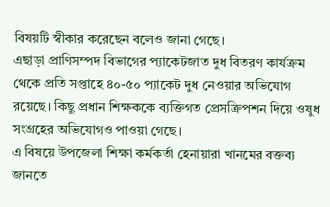বিষয়টি স্বীকার করেছেন বলেও জানা গেছে।
এছাড়া প্রাণিসম্পদ বিভাগের প্যাকেটজাত দুধ বিতরণ কার্যক্রম থেকে প্রতি সপ্তাহে ৪০-৫০ প্যাকেট দুধ নেওয়ার অভিযোগ রয়েছে। কিছু প্রধান শিক্ষককে ব্যক্তিগত প্রেসক্রিপশন দিয়ে ওষুধ সংগ্রহের অভিযোগও পাওয়া গেছে।
এ বিষয়ে উপজেলা শিক্ষা কর্মকর্তা হেনায়ারা খানমের বক্তব্য জানতে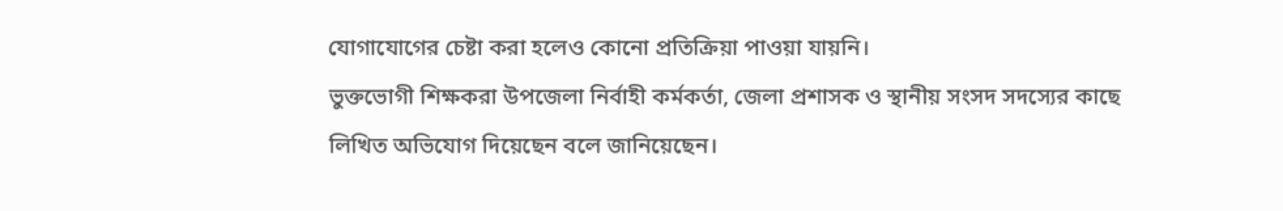যোগাযোগের চেষ্টা করা হলেও কোনো প্রতিক্রিয়া পাওয়া যায়নি।
ভুক্তভোগী শিক্ষকরা উপজেলা নির্বাহী কর্মকর্তা, জেলা প্রশাসক ও স্থানীয় সংসদ সদস্যের কাছে লিখিত অভিযোগ দিয়েছেন বলে জানিয়েছেন।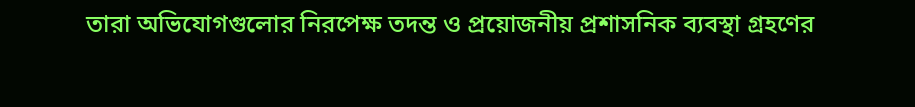তারা অভিযোগগুলোর নিরপেক্ষ তদন্ত ও প্রয়োজনীয় প্রশাসনিক ব্যবস্থা গ্রহণের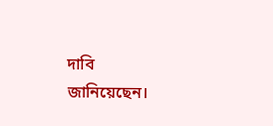দাবি জানিয়েছেন।